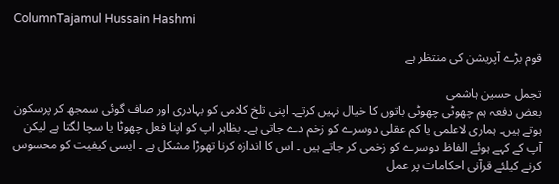ColumnTajamul Hussain Hashmi

قوم بڑے آپریشن کی منتظر ہے

تجمل حسین ہاشمی
بعض دفعہ ہم چھوٹی چھوٹی باتوں کا خیال نہیں کرتے۔ اپنی تلخ کلامی کو بہادری اور صاف گوئی سمجھ کر پرسکون ہوتے ہیں۔ ہماری لاعلمی یا کم عقلی دوسرے کو زخم دے جاتی ہے۔ بظاہر اپ کو اپنا فعل چھوٹا یا سچا لگتا ہے لیکن آپ کے کہے ہوئے الفاظ دوسرے کو زخمی کر جاتے ہیں ۔ اس کا اندازہ کرنا تھوڑا مشکل ہے ۔ ایسی کیفیت کو محسوس کرنے کیلئے قرآنی احکامات پر عمل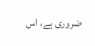ضروری ہے، اس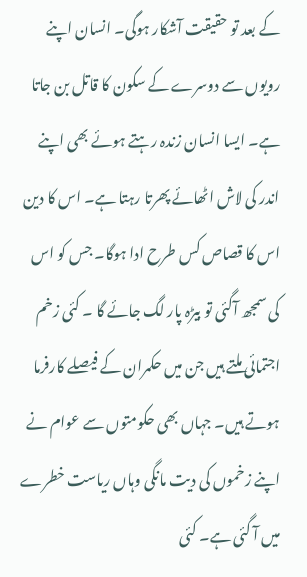کے بعد تو حقیقت آشکار ہوگی۔ انسان اپنے رویوں سے دوسرے کے سکون کا قاتل بن جاتا ہے۔ ایسا انسان زندہ رہتے ہوئے بھی اپنے اندر کی لاش اٹھائے پھرتا رہتا ہے۔ اس کا دین اس کا قصاص کس طرح ادا ہوگا۔ جس کو اس کی سمجھ آگئی تو بیڑہ پار لگ جائے گا ۔ کئی زخم اجتمائی ملتے ہیں جن میں حکمران کے فیصلے کارفرما ہوتے ہیں۔ جہاں بھی حکومتوں سے عوام نے اپنے زخموں کی دیت مانگی وہاں ریاست خطرے میں آ گئی ہے۔ کئی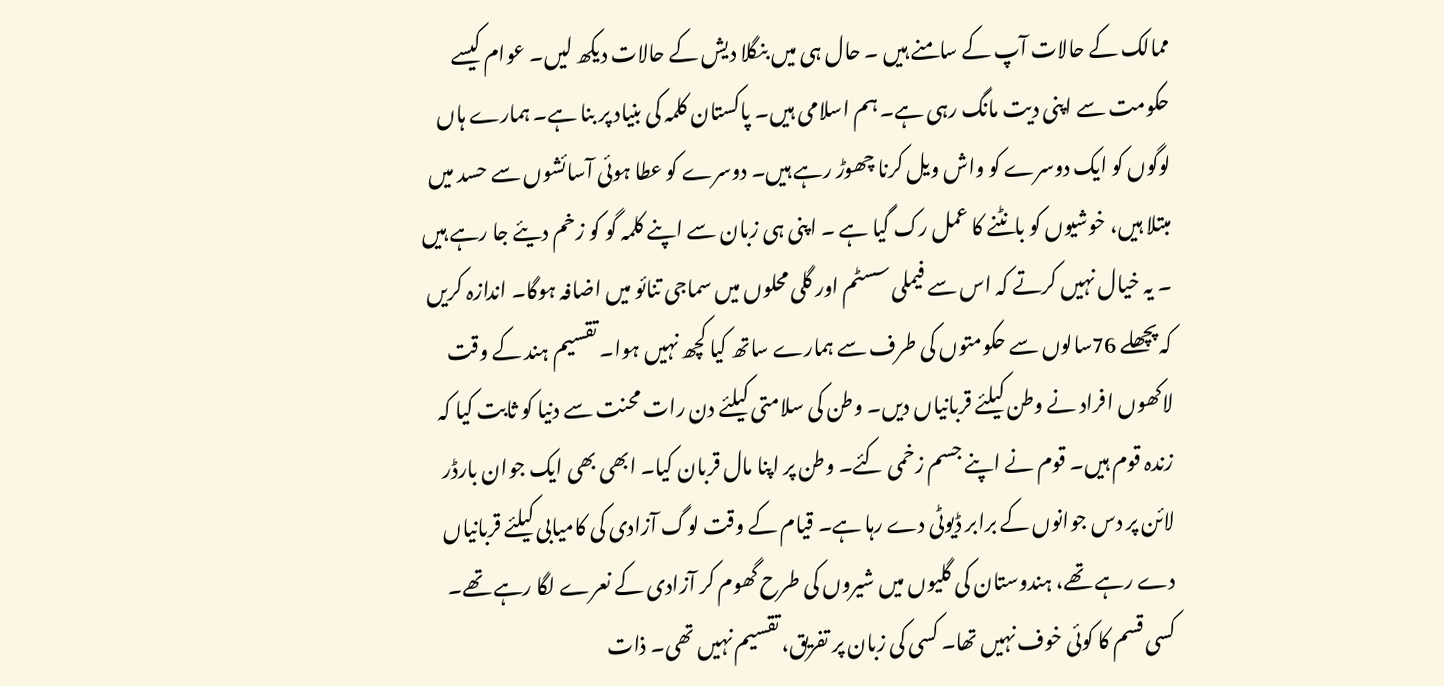ممالک کے حالات آپ کے سامنے ہیں ۔ حال ہی میں بنگلا دیش کے حالات دیکھ لیں۔ عوام کیسے حکومت سے اپنی دیت مانگ رہی ہے۔ ہم اسلامی ہیں۔ پاکستان کلمہ کی بنیاد پر بنا ہے۔ ہمارے ہاں لوگوں کو ایک دوسرے کو واش ویل کرنا چھوڑ رہے ہیں۔ دوسرے کو عطا ہوئی آسائشوں سے حسد میں مبتلا ہیں، خوشیوں کو بانٹنے کا عمل رک گیا ہے ۔ اپنی ہی زبان سے اپنے کلمہ گو کو زخم دیئے جا رہے ہیں ۔ یہ خیال نہیں کرتے کہ اس سے فیملی سسٹم اور گلی محلوں میں سماجی تنائو میں اضافہ ہوگا۔ اندازہ کریں کہ پچھلے 76سالوں سے حکومتوں کی طرف سے ہمارے ساتھ کیا کچھ نہیں ہوا۔ تقسیم ہند کے وقت لاکھوں افراد نے وطن کیلئے قربانیاں دیں۔ وطن کی سلامتی کیلئے دن رات محنت سے دنیا کو ثابت کیا کہ زندہ قوم ہیں۔ قوم نے اپنے جسم زخمی کئے۔ وطن پر اپنا مال قربان کیا۔ ابھی بھی ایک جوان بارڈر لائن پر دس جوانوں کے برابر ڈیوٹی دے رہا ہے۔ قیام کے وقت لوگ آزادی کی کامیابی کیلئے قربانیاں دے رہے تھے، ہندوستان کی گلیوں میں شیروں کی طرح گھوم کر آزادی کے نعرے لگا رہے تھے۔ کسی قسم کا کوئی خوف نہیں تھا۔ کسی کی زبان پر تفریق، تقسیم نہیں تھی۔ ذات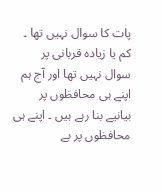پات کا سوال نہیں تھا ۔ کم یا زیادہ قربانی پر سوال نہیں تھا اور آج ہم اپنے ہی محافظوں پر بیانیے بنا رہے ہیں ۔ اپنے ہی محافظوں پر بے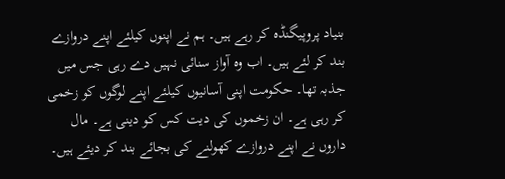بنیاد پروپیگنڈہ کر رہے ہیں۔ ہم نے اپنوں کیلئے اپنے دروازے بند کر لئے ہیں۔ اب وہ آواز سنائی نہیں دے رہی جس میں جذبہ تھا۔ حکومت اپنی آسانیوں کیلئے اپنے لوگوں کو زخمی کر رہی ہے۔ ان زخموں کی دیت کس کو دینی ہے۔ مال داروں نے اپنے دروازے کھولنے کی بجائے بند کر دیئے ہیں۔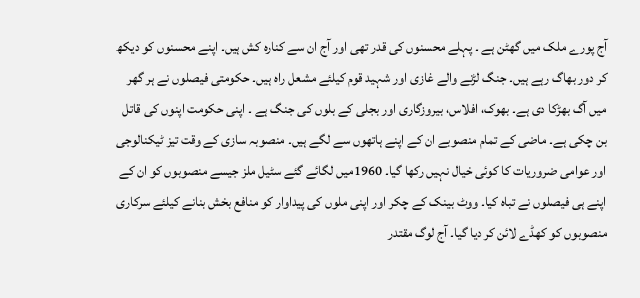آج پورے ملک میں گھٹن ہے ۔ پہلے محسنوں کی قدر تھی اور آج ان سے کنارہ کش ہیں۔ اپنے محسنوں کو دیکھ کر دور بھاگ رہے ہیں۔ جنگ لڑنے والے غازی اور شہید قوم کیلئے مشعل راہ ہیں۔ حکومتی فیصلوں نے ہر گھر میں آگ بھڑکا دی ہے۔ بھوک، افلاس، بیروزگاری اور بجلی کے بلوں کی جنگ ہے ۔ اپنی حکومت اپنوں کی قاتل بن چکی ہے۔ ماضی کے تمام منصوبے ان کے اپنے ہاتھوں سے لگے ہیں۔ منصوبہ سازی کے وقت تیز ٹیکنالوجی اور عوامی ضروریات کا کوئی خیال نہیں رکھا گیا۔ 1960میں لگائے گئے سٹیل ملز جیسے منصوبوں کو ان کے اپنے ہی فیصلوں نے تباہ کیا۔ ووٹ بینک کے چکر اور اپنی ملوں کی پیداوار کو منافع بخش بنانے کیلئے سرکاری منصوبوں کو کھڈے لائن کر دیا گیا۔ آج لوگ مقتدر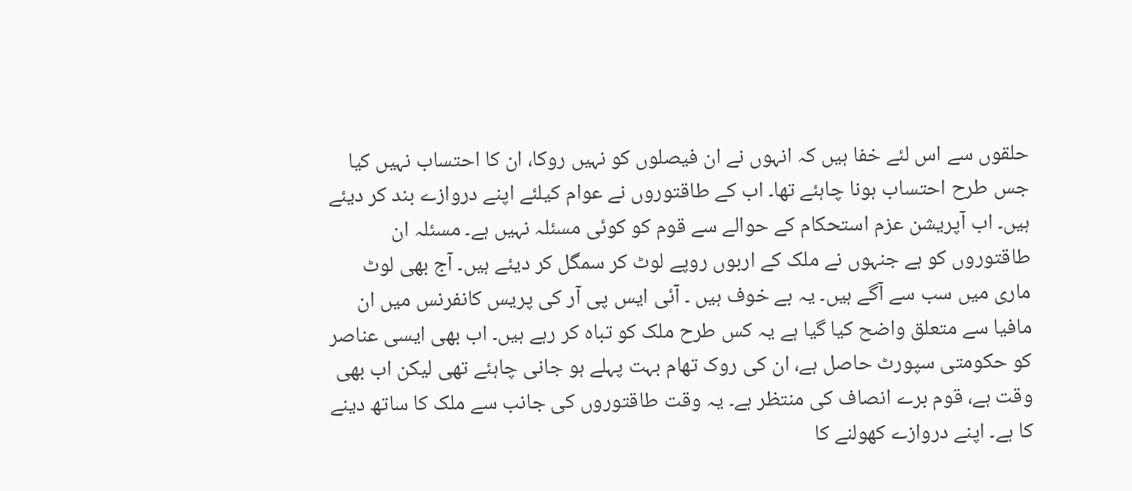حلقوں سے اس لئے خفا ہیں کہ انہوں نے ان فیصلوں کو نہیں روکا، ان کا احتساب نہیں کیا جس طرح احتساب ہونا چاہئے تھا۔ اب کے طاقتوروں نے عوام کیلئے اپنے دروازے بند کر دیئے ہیں۔ اب آپریشن عزم استحکام کے حوالے سے قوم کو کوئی مسئلہ نہیں ہے۔ مسئلہ ان طاقتوروں کو ہے جنہوں نے ملک کے اربوں روپے لوٹ کر سمگل کر دیئے ہیں۔ آج بھی لوٹ ماری میں سب سے آگے ہیں۔ یہ بے خوف ہیں ۔ آئی ایس پی آر کی پریس کانفرنس میں ان مافیا سے متعلق واضح کیا گیا ہے یہ کس طرح ملک کو تباہ کر رہے ہیں۔ اب بھی ایسی عناصر کو حکومتی سپورٹ حاصل ہے، ان کی روک تھام بہت پہلے ہو جانی چاہئے تھی لیکن اب بھی وقت ہے، قوم برے انصاف کی منتظر ہے۔ یہ وقت طاقتوروں کی جانب سے ملک کا ساتھ دینے کا ہے۔ اپنے دروازے کھولنے کا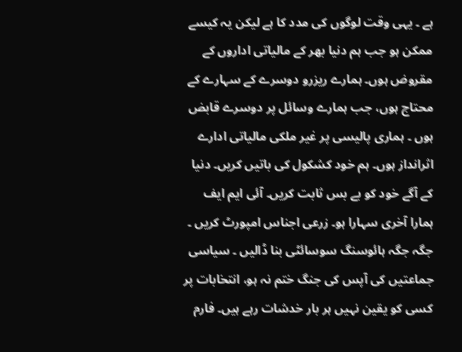ہے ۔ یہی وقت لوگوں کی مدد کا ہے لیکن یہ کیسے ممکن ہو جب ہم دنیا بھر کے مالیاتی اداروں کے مقروض ہوں۔ ہمارے ریزرو دوسرے کے سہارے کے محتاج ہوں، جب ہمارے وسائل پر دوسرے قابض ہوں ۔ ہماری پالیسی پر غیر ملکی مالیاتی ادارے اثرانداز ہوں۔ ہم خود کشکول کی باتیں کریں۔ دنیا کے آگے خود کو بے بس ثابت کریں۔ آئی ایم ایف ہمارا آخری سہارا ہو۔ زرعی اجناس امپورٹ کریں ۔ جگہ جگہ ہائوسنگ سوسائٹی بنا ڈالیں ۔ سیاسی جماعتیں کی آپس کی جنگ ختم نہ ہو، انتخابات پر کسی کو یقین نہیں ہر بار خدشات رہے ہیں۔ فارم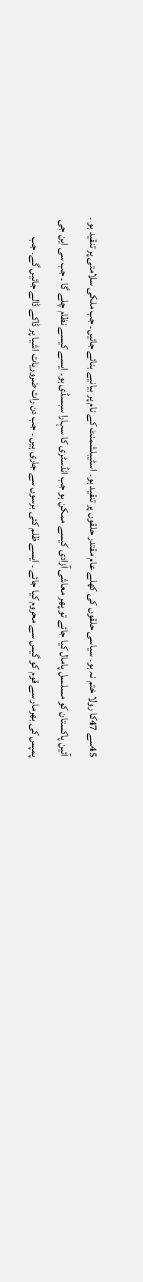45سے 47کا رولا ختم نہ ہو۔ سیاسی حلقوں کی کھلے عام مقتدر حلقوں پر تنقید ہو۔ اسٹیبلشمنٹ کے نام پر بیانیے بنائے جائیں۔ جب ملکی سلامتی پر تنقید ہو ۔ آئین پاکستان کو مسلسل پامال کیا جائے تو پھر معاشی آزادی کیسے ممکن ہو جب انڈسٹری کا سہارا سبسڈی ہو۔ ایسے کیسے نظام چلے گا ۔ جب سی این جی پمپس کی بھرمار سے قوم کو گیس سے محروم کیا جائے ۔ ایسے ظلم کئی برسوں سے جاری ہیں ۔ جب دن رات ضروریات اشیا پر ڈاکے ڈالے جائیں گے۔ جب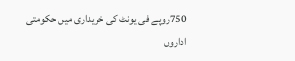750روپے فی یونٹ کی خریداری میں حکومتی اداروں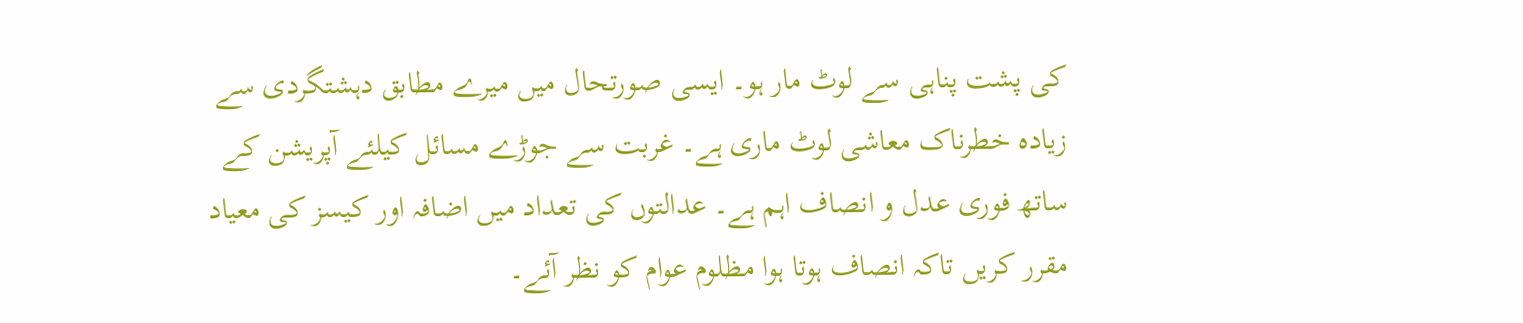کی پشت پناہی سے لوٹ مار ہو۔ ایسی صورتحال میں میرے مطابق دہشتگردی سے زیادہ خطرناک معاشی لوٹ ماری ہے۔ غربت سے جوڑے مسائل کیلئے آپریشن کے ساتھ فوری عدل و انصاف اہم ہے۔ عدالتوں کی تعداد میں اضافہ اور کیسز کی معیاد مقرر کریں تاکہ انصاف ہوتا ہوا مظلوم عوام کو نظر آئے۔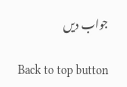جواب دیں

Back to top button